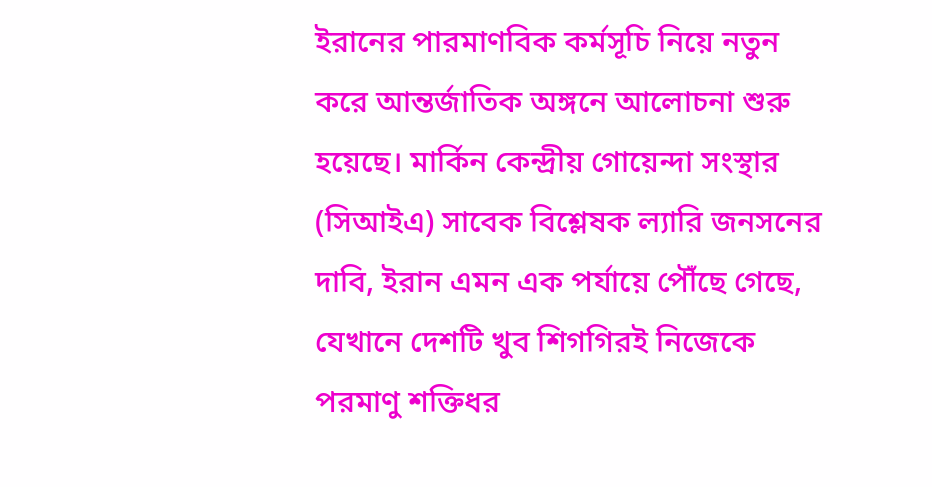ইরানের পারমাণবিক কর্মসূচি নিয়ে নতুন করে আন্তর্জাতিক অঙ্গনে আলোচনা শুরু হয়েছে। মার্কিন কেন্দ্রীয় গোয়েন্দা সংস্থার (সিআইএ) সাবেক বিশ্লেষক ল্যারি জনসনের দাবি, ইরান এমন এক পর্যায়ে পৌঁছে গেছে, যেখানে দেশটি খুব শিগগিরই নিজেকে পরমাণু শক্তিধর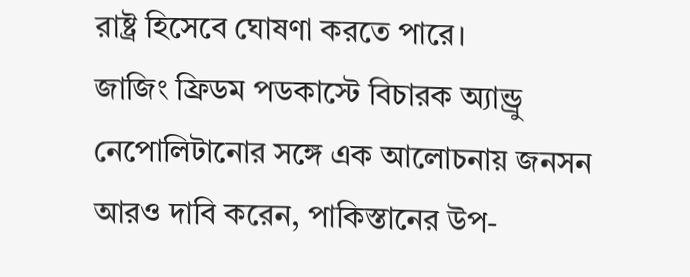রাষ্ট্র হিসেবে ঘোষণা করতে পারে।
জাজিং ফ্রিডম পডকাস্টে বিচারক অ্যান্ড্রু নেপোলিটানোর সঙ্গে এক আলোচনায় জনসন আরও দাবি করেন, পাকিস্তানের উপ-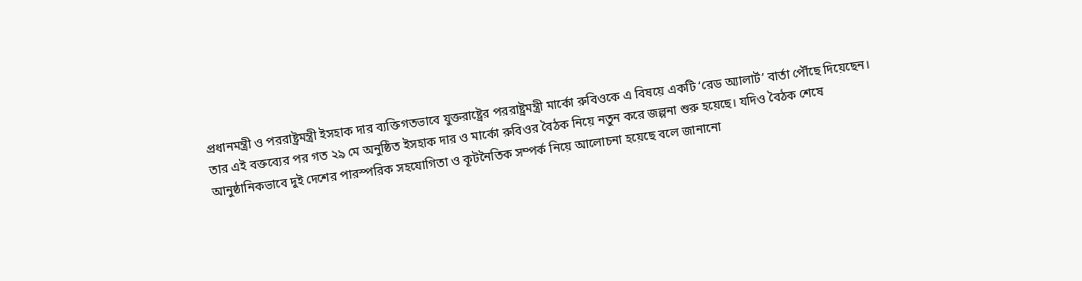প্রধানমন্ত্রী ও পররাষ্ট্রমন্ত্রী ইসহাক দার ব্যক্তিগতভাবে যুক্তরাষ্ট্রের পররাষ্ট্রমন্ত্রী মার্কো রুবিওকে এ বিষয়ে একটি ‘রেড অ্যালার্ট’ বার্তা পৌঁছে দিয়েছেন।
তার এই বক্তব্যের পর গত ২৯ মে অনুষ্ঠিত ইসহাক দার ও মার্কো রুবিওর বৈঠক নিয়ে নতুন করে জল্পনা শুরু হয়েছে। যদিও বৈঠক শেষে আনুষ্ঠানিকভাবে দুই দেশের পারস্পরিক সহযোগিতা ও কূটনৈতিক সম্পর্ক নিয়ে আলোচনা হয়েছে বলে জানানো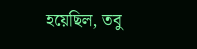হয়েছিল, তবু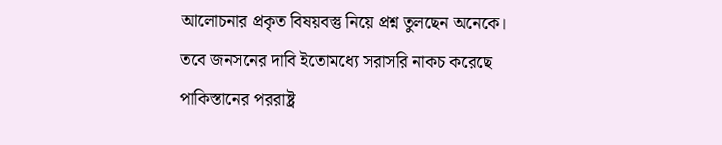আলোচনার প্রকৃত বিষয়বস্তু নিয়ে প্রশ্ন তুলছেন অনেকে।
তবে জনসনের দাবি ইতোমধ্যে সরাসরি নাকচ করেছে পাকিস্তানের পররাষ্ট্র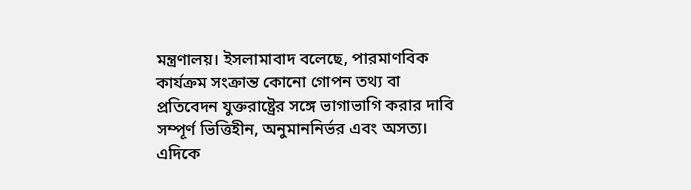মন্ত্রণালয়। ইসলামাবাদ বলেছে, পারমাণবিক কার্যক্রম সংক্রান্ত কোনো গোপন তথ্য বা প্রতিবেদন যুক্তরাষ্ট্রের সঙ্গে ভাগাভাগি করার দাবি সম্পূর্ণ ভিত্তিহীন, অনুমাননির্ভর এবং অসত্য।
এদিকে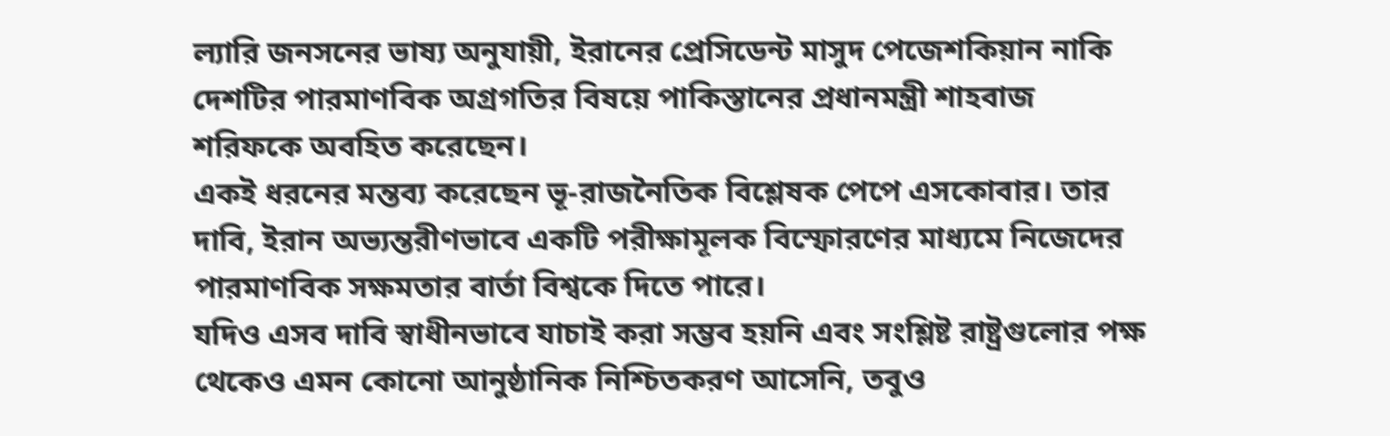ল্যারি জনসনের ভাষ্য অনুযায়ী, ইরানের প্রেসিডেন্ট মাসুদ পেজেশকিয়ান নাকি দেশটির পারমাণবিক অগ্রগতির বিষয়ে পাকিস্তানের প্রধানমন্ত্রী শাহবাজ শরিফকে অবহিত করেছেন।
একই ধরনের মন্তব্য করেছেন ভূ-রাজনৈতিক বিশ্লেষক পেপে এসকোবার। তার দাবি, ইরান অভ্যন্তরীণভাবে একটি পরীক্ষামূলক বিস্ফোরণের মাধ্যমে নিজেদের পারমাণবিক সক্ষমতার বার্তা বিশ্বকে দিতে পারে।
যদিও এসব দাবি স্বাধীনভাবে যাচাই করা সম্ভব হয়নি এবং সংশ্লিষ্ট রাষ্ট্রগুলোর পক্ষ থেকেও এমন কোনো আনুষ্ঠানিক নিশ্চিতকরণ আসেনি, তবুও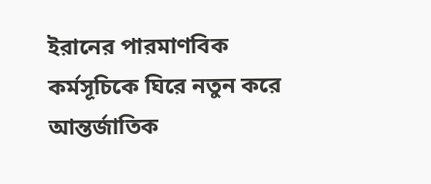ইরানের পারমাণবিক কর্মসূচিকে ঘিরে নতুন করে আন্তর্জাতিক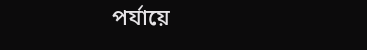পর্যায়ে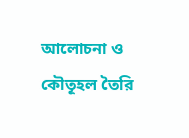আলোচনা ও কৌতূহল তৈরি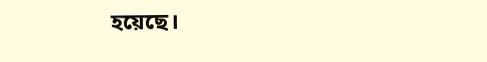হয়েছে।